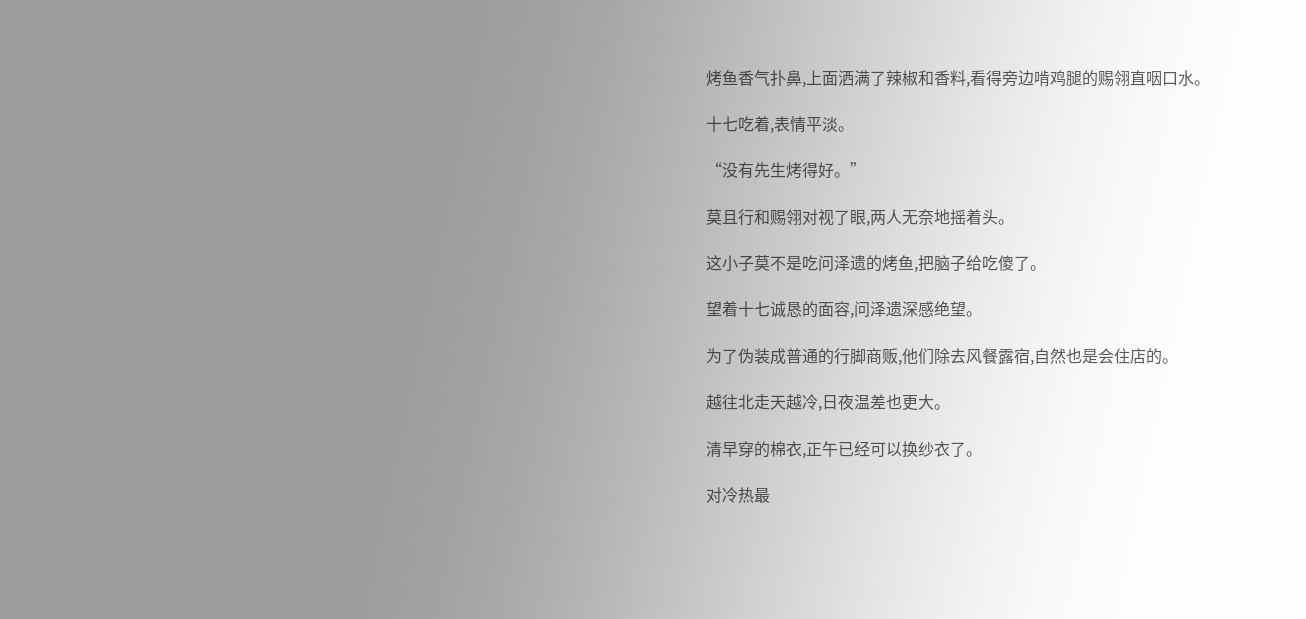烤鱼香气扑鼻,上面洒满了辣椒和香料,看得旁边啃鸡腿的赐翎直咽口水。

十七吃着,表情平淡。

“没有先生烤得好。”

莫且行和赐翎对视了眼,两人无奈地摇着头。

这小子莫不是吃问泽遗的烤鱼,把脑子给吃傻了。

望着十七诚恳的面容,问泽遗深感绝望。

为了伪装成普通的行脚商贩,他们除去风餐露宿,自然也是会住店的。

越往北走天越冷,日夜温差也更大。

清早穿的棉衣,正午已经可以换纱衣了。

对冷热最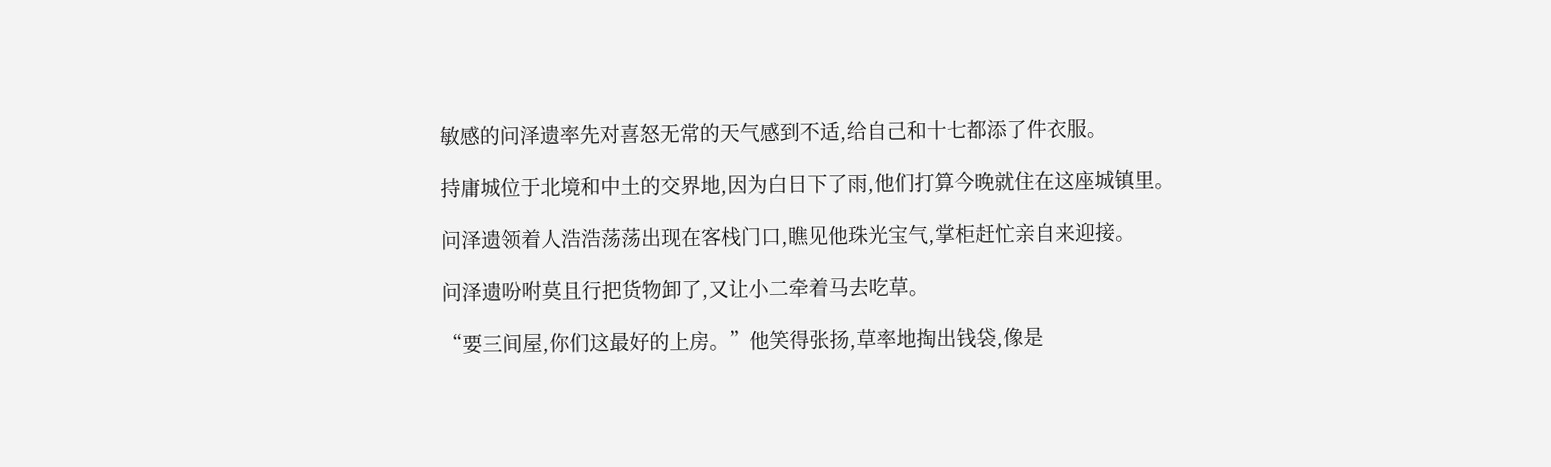敏感的问泽遗率先对喜怒无常的天气感到不适,给自己和十七都添了件衣服。

持庸城位于北境和中土的交界地,因为白日下了雨,他们打算今晚就住在这座城镇里。

问泽遗领着人浩浩荡荡出现在客栈门口,瞧见他珠光宝气,掌柜赶忙亲自来迎接。

问泽遗吩咐莫且行把货物卸了,又让小二牵着马去吃草。

“要三间屋,你们这最好的上房。”他笑得张扬,草率地掏出钱袋,像是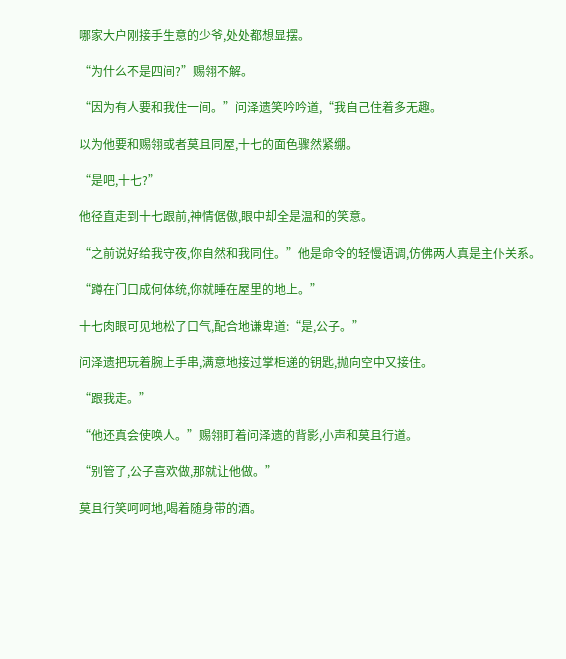哪家大户刚接手生意的少爷,处处都想显摆。

“为什么不是四间?”赐翎不解。

“因为有人要和我住一间。”问泽遗笑吟吟道,“我自己住着多无趣。

以为他要和赐翎或者莫且同屋,十七的面色骤然紧绷。

“是吧,十七?”

他径直走到十七跟前,神情倨傲,眼中却全是温和的笑意。

“之前说好给我守夜,你自然和我同住。”他是命令的轻慢语调,仿佛两人真是主仆关系。

“蹲在门口成何体统,你就睡在屋里的地上。”

十七肉眼可见地松了口气,配合地谦卑道:“是,公子。”

问泽遗把玩着腕上手串,满意地接过掌柜递的钥匙,抛向空中又接住。

“跟我走。”

“他还真会使唤人。”赐翎盯着问泽遗的背影,小声和莫且行道。

“别管了,公子喜欢做,那就让他做。”

莫且行笑呵呵地,喝着随身带的酒。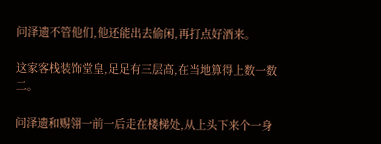问泽遗不管他们,他还能出去偷闲,再打点好酒来。

这家客栈装饰堂皇,足足有三层高,在当地算得上数一数二。

问泽遗和赐翎一前一后走在楼梯处,从上头下来个一身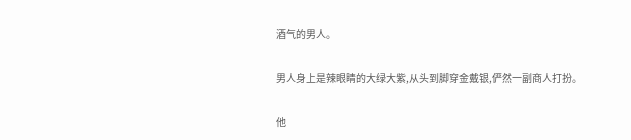酒气的男人。

男人身上是辣眼睛的大绿大紫,从头到脚穿金戴银,俨然一副商人打扮。

他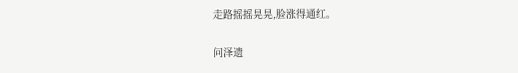走路摇摇晃晃,脸涨得通红。

问泽遗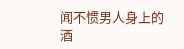闻不惯男人身上的酒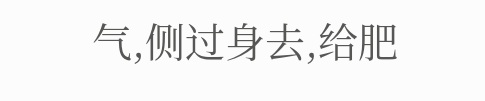气,侧过身去,给肥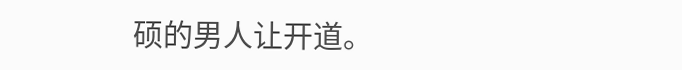硕的男人让开道。